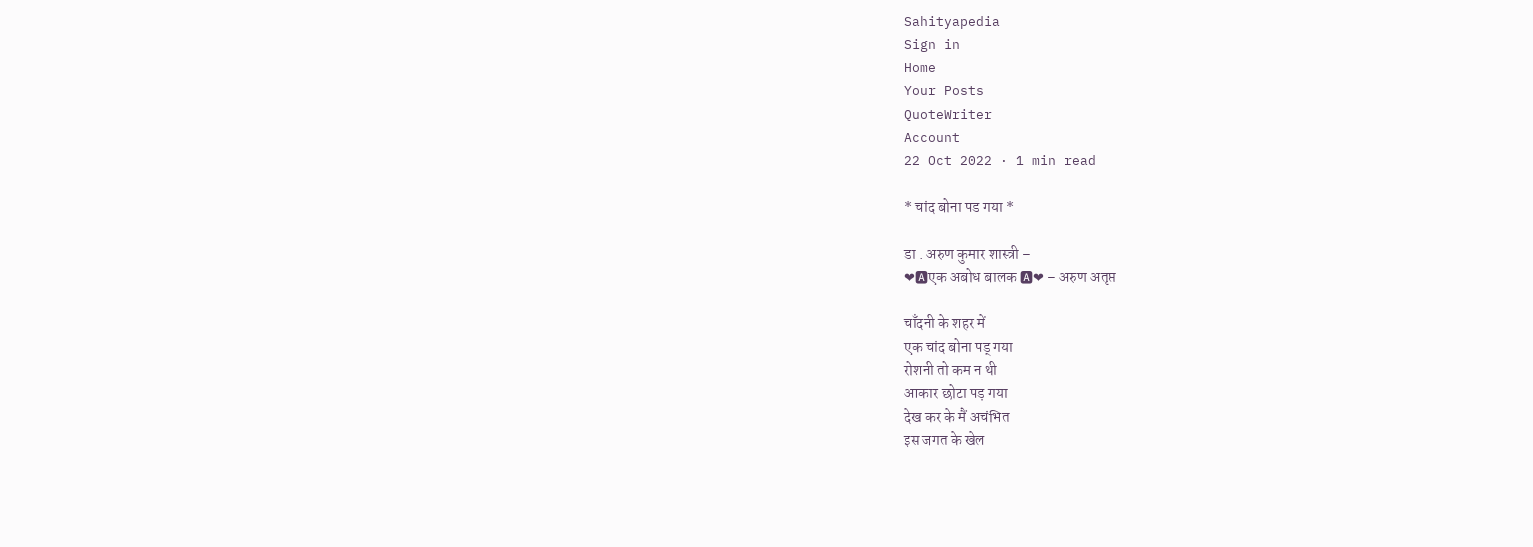Sahityapedia
Sign in
Home
Your Posts
QuoteWriter
Account
22 Oct 2022 · 1 min read

* चांद बोना पड गया *

डा . अरुण कुमार शास्त्री –
❤🅰एक अबोध बालक 🅰❤ – अरुण अतृप्त

चाँदनी के शहर में
एक चांद बोना पड् गया
रोशनी तो कम न थी
आकार छोटा पड़ गया
देख कर के मैं अचंभित
इस जगत के खेल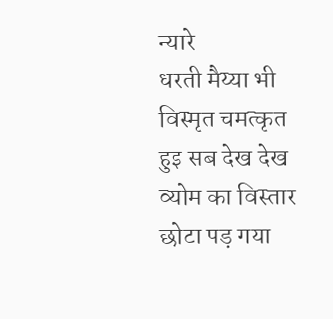न्यारे
धरती मैय्या भी
विस्मृत चमत्कृत
हुइ सब देख देख
व्योम का विस्तार
छोटा पड़ गया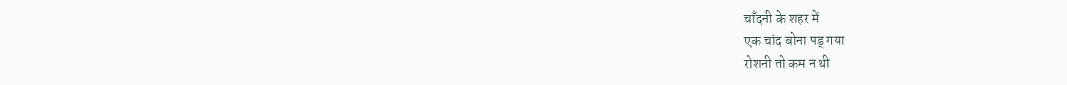चाँदनी के शहर में
एक चांद बोना पड् गया
रोशनी तो कम न थी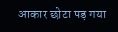आकार छोटा पड़ गया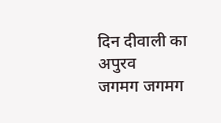दिन दीवाली का अपुरव
जगमग जगमग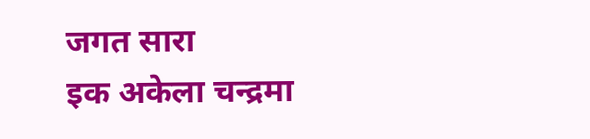जगत सारा
इक अकेला चन्द्रमा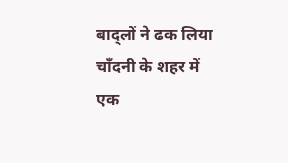बाद्लों ने ढक लिया
चाँदनी के शहर में
एक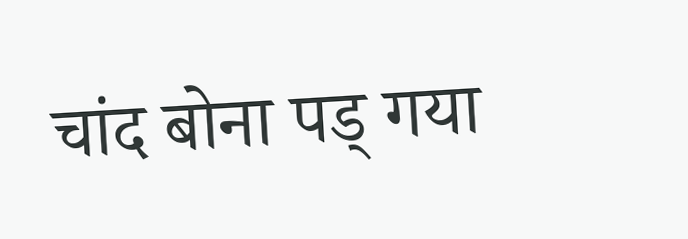चांद बोना पड् गया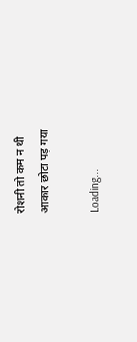रोशनी तो कम न थी
आकार छोटा पड़ गया

Loading...